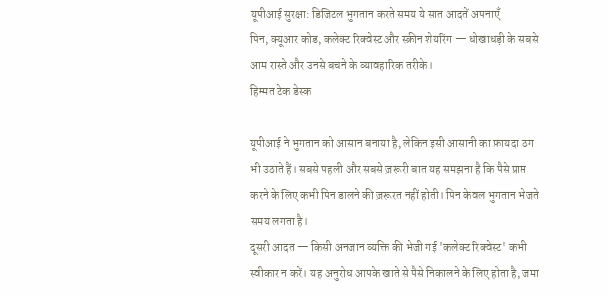यूपीआई सुरक्षा: डिजिटल भुगतान करते समय ये सात आदतें अपनाएँ
पिन, क्यूआर कोड, कलेक्ट रिक्वेस्ट और स्क्रीन शेयरिंग — धोखाधड़ी के सबसे आम रास्ते और उनसे बचने के व्यावहारिक तरीके।
हिम्मत टेक डेस्क

यूपीआई ने भुगतान को आसान बनाया है, लेकिन इसी आसानी का फ़ायदा ठग भी उठाते हैं। सबसे पहली और सबसे ज़रूरी बात यह समझना है कि पैसे प्राप्त करने के लिए कभी पिन डालने की ज़रूरत नहीं होती। पिन केवल भुगतान भेजते समय लगता है।
दूसरी आदत — किसी अनजान व्यक्ति की भेजी गई 'कलेक्ट रिक्वेस्ट' कभी स्वीकार न करें। यह अनुरोध आपके खाते से पैसे निकालने के लिए होता है, जमा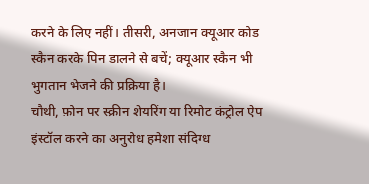करने के लिए नहीं। तीसरी, अनजान क्यूआर कोड स्कैन करके पिन डालने से बचें; क्यूआर स्कैन भी भुगतान भेजने की प्रक्रिया है।
चौथी, फ़ोन पर स्क्रीन शेयरिंग या रिमोट कंट्रोल ऐप इंस्टॉल करने का अनुरोध हमेशा संदिग्ध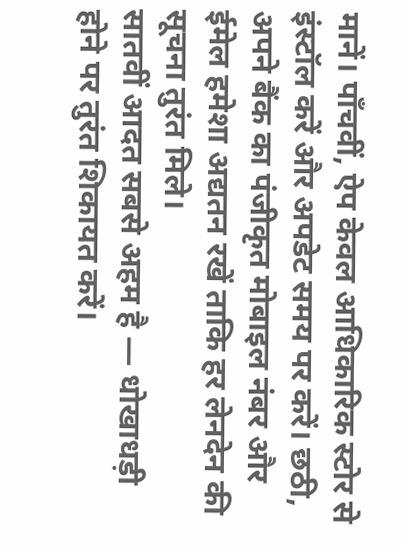मानें। पाँचवीं, ऐप केवल आधिकारिक स्टोर से इंस्टॉल करें और अपडेट समय पर करें। छठी, अपने बैंक का पंजीकृत मोबाइल नंबर और ईमेल हमेशा अद्यतन रखें ताकि हर लेनदेन की सूचना तुरंत मिले।
सातवीं आदत सबसे अहम है — धोखाधड़ी होने पर तुरंत शिकायत करें।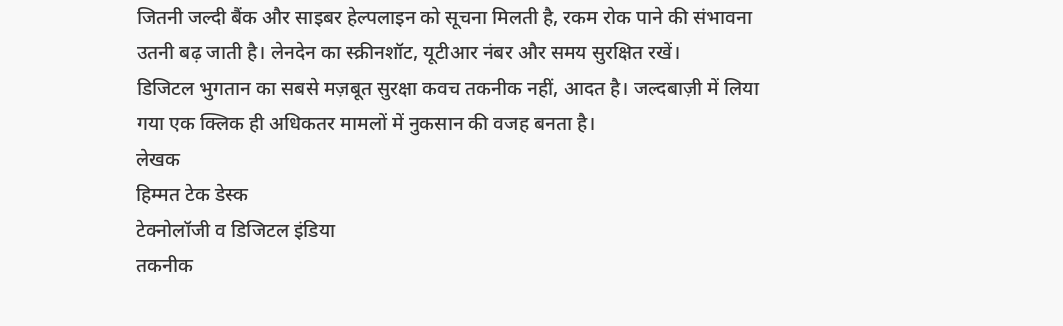जितनी जल्दी बैंक और साइबर हेल्पलाइन को सूचना मिलती है, रकम रोक पाने की संभावना उतनी बढ़ जाती है। लेनदेन का स्क्रीनशॉट, यूटीआर नंबर और समय सुरक्षित रखें।
डिजिटल भुगतान का सबसे मज़बूत सुरक्षा कवच तकनीक नहीं, आदत है। जल्दबाज़ी में लिया गया एक क्लिक ही अधिकतर मामलों में नुकसान की वजह बनता है।
लेखक
हिम्मत टेक डेस्क
टेक्नोलॉजी व डिजिटल इंडिया
तकनीक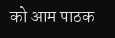को आम पाठक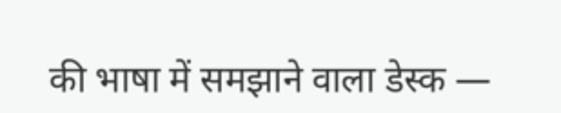की भाषा में समझाने वाला डेस्क —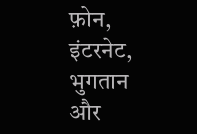फ़ोन, इंटरनेट, भुगतान और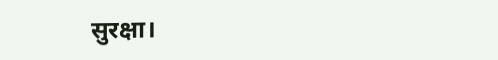सुरक्षा।